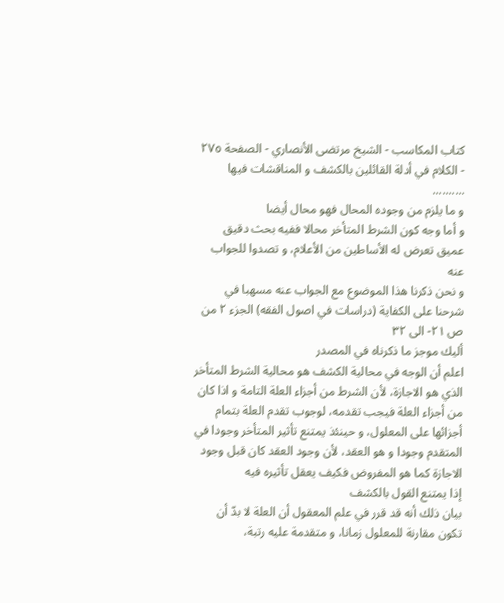كتاب المكاسب - الشيخ مرتضى الأنصاري - الصفحة ٢٧٥ - الكلام في أدلة القائلين بالكشف و المناقشات فيها
..........
و ما يلزم من وجوده المحال فهو محال أيضا
و أما وجه كون الشرط المتأخر محالا ففيه بحث دقيق عميق تعرض له الأساطين من الأعلام، و تصدوا للجواب عنه
و نحن ذكرنا هذا الموضوع مع الجواب عنه مسهبا في شرحنا على الكفاية (دراسات في اصول الفقه) الجزء ٢ من ص ٢١- الى ٣٢
أليك موجز ما ذكرناه في المصدر
اعلم أن الوجه في محالية الكشف هو محالية الشرط المتأخر الذي هو الاجازة، لأن الشرط من أجزاء العلة التامة و اذا كان من أجزاء العلة فيجب تقدمه، لوجوب تقدم العلة بتمام أجزائها على المعلول، و حينئذ يمتنع تأثير المتأخر وجودا في المتقدم وجودا و هو العقد، لأن وجود العقد كان قبل وجود الاجازة كما هو المفروض فكيف يعقل تأثيره فيه
إذا يمتنع القول بالكشف
بيان ذلك أنه قد قرر في علم المعقول أن العلة لا بدّ أن تكون مقارنة للمعلول زمانا، و متقدمة عليه رتبة،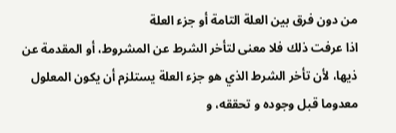من دون فرق بين العلة التامة أو جزء العلة
اذا عرفت ذلك فلا معنى لتأخر الشرط عن المشروط، أو المقدمة عن ذيها، لأن تأخر الشرط الذي هو جزء العلة يستلزم أن يكون المعلول معدوما قبل وجوده و تحققه، و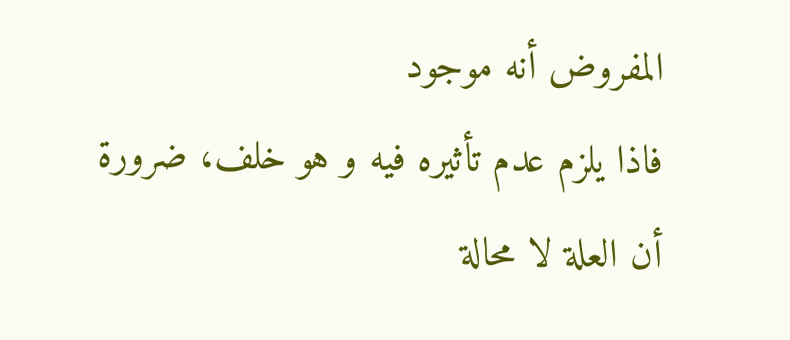المفروض أنه موجود
فاذا يلزم عدم تأثيره فيه و هو خلف، ضرورة أن العلة لا محالة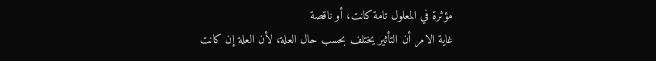مؤثرة في المعلول تامة كانت، أو ناقصة
غاية الامر أن التأثير يختلف بحسب حال العلة، لأن العلة إن كانت